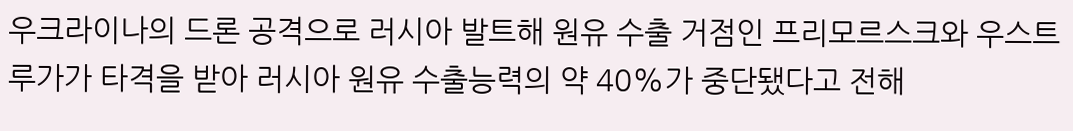우크라이나의 드론 공격으로 러시아 발트해 원유 수출 거점인 프리모르스크와 우스트루가가 타격을 받아 러시아 원유 수출능력의 약 40%가 중단됐다고 전해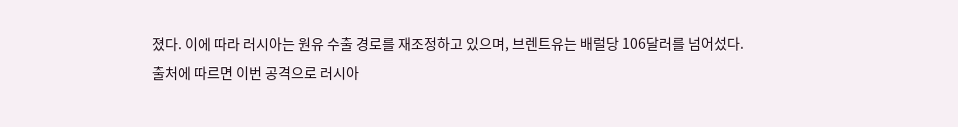졌다. 이에 따라 러시아는 원유 수출 경로를 재조정하고 있으며, 브렌트유는 배럴당 106달러를 넘어섰다.
출처에 따르면 이번 공격으로 러시아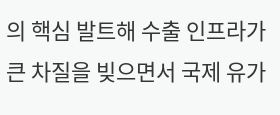의 핵심 발트해 수출 인프라가 큰 차질을 빚으면서 국제 유가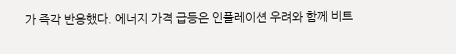가 즉각 반응했다. 에너지 가격 급등은 인플레이션 우려와 함께 비트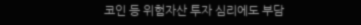코인 등 위험자산 투자 심리에도 부담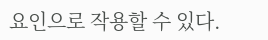요인으로 작용할 수 있다.